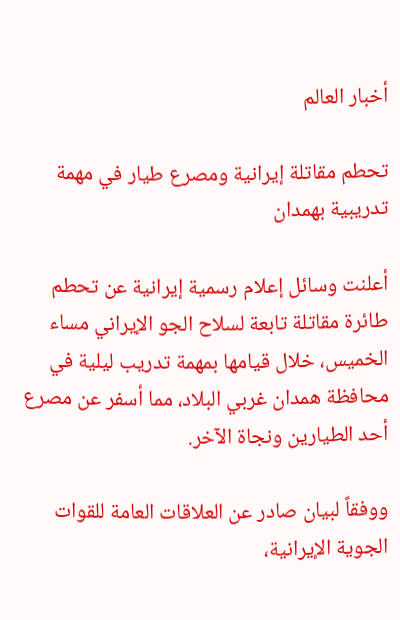أخبار العالم

تحطم مقاتلة إيرانية ومصرع طيار في مهمة تدريبية بهمدان

أعلنت وسائل إعلام رسمية إيرانية عن تحطم طائرة مقاتلة تابعة لسلاح الجو الإيراني مساء الخميس، خلال قيامها بمهمة تدريب ليلية في محافظة همدان غربي البلاد، مما أسفر عن مصرع أحد الطيارين ونجاة الآخر.

ووفقاً لبيان صادر عن العلاقات العامة للقوات الجوية الإيرانية،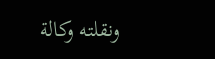ونقلته وكالة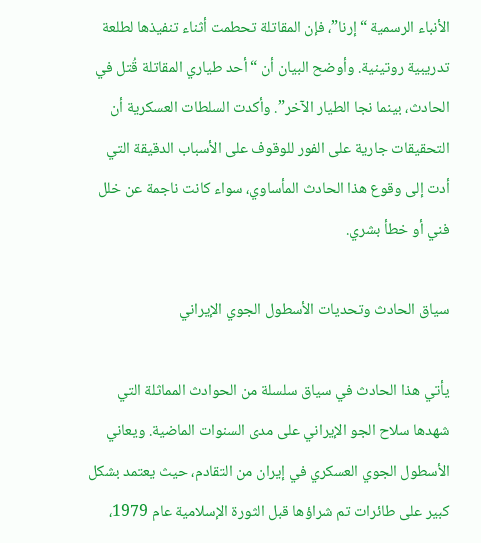الأنباء الرسمية “إرنا”، فإن المقاتلة تحطمت أثناء تنفيذها لطلعة تدريبية روتينية. وأوضح البيان أن “أحد طياري المقاتلة قُتل في الحادث، بينما نجا الطيار الآخر”. وأكدت السلطات العسكرية أن التحقيقات جارية على الفور للوقوف على الأسباب الدقيقة التي أدت إلى وقوع هذا الحادث المأساوي، سواء كانت ناجمة عن خلل فني أو خطأ بشري.

سياق الحادث وتحديات الأسطول الجوي الإيراني

يأتي هذا الحادث في سياق سلسلة من الحوادث المماثلة التي شهدها سلاح الجو الإيراني على مدى السنوات الماضية. ويعاني الأسطول الجوي العسكري في إيران من التقادم، حيث يعتمد بشكل كبير على طائرات تم شراؤها قبل الثورة الإسلامية عام 1979،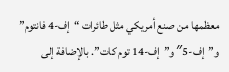معظمها من صنع أمريكي مثل طائرات “إف-4 فانتوم” و”إف-5″ و”إف-14 توم كات”. بالإضافة إلى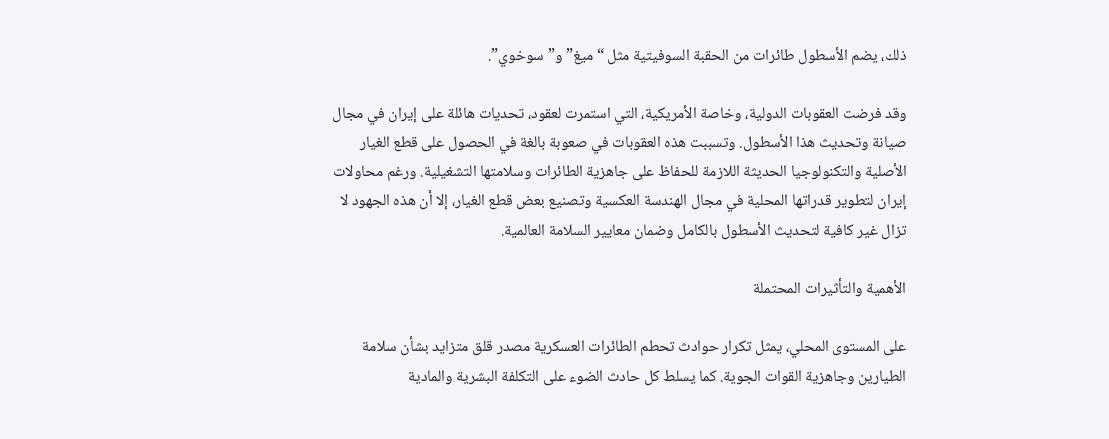ذلك، يضم الأسطول طائرات من الحقبة السوفيتية مثل “ميغ” و”سوخوي”.

وقد فرضت العقوبات الدولية، وخاصة الأمريكية، التي استمرت لعقود، تحديات هائلة على إيران في مجال صيانة وتحديث هذا الأسطول. وتسببت هذه العقوبات في صعوبة بالغة في الحصول على قطع الغيار الأصلية والتكنولوجيا الحديثة اللازمة للحفاظ على جاهزية الطائرات وسلامتها التشغيلية. ورغم محاولات إيران لتطوير قدراتها المحلية في مجال الهندسة العكسية وتصنيع بعض قطع الغيار، إلا أن هذه الجهود لا تزال غير كافية لتحديث الأسطول بالكامل وضمان معايير السلامة العالمية.

الأهمية والتأثيرات المحتملة

على المستوى المحلي، يمثل تكرار حوادث تحطم الطائرات العسكرية مصدر قلق متزايد بشأن سلامة الطيارين وجاهزية القوات الجوية. كما يسلط كل حادث الضوء على التكلفة البشرية والمادية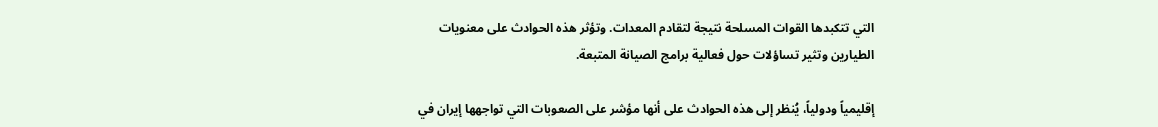التي تتكبدها القوات المسلحة نتيجة لتقادم المعدات. وتؤثر هذه الحوادث على معنويات الطيارين وتثير تساؤلات حول فعالية برامج الصيانة المتبعة.

إقليمياً ودولياً، يُنظر إلى هذه الحوادث على أنها مؤشر على الصعوبات التي تواجهها إيران في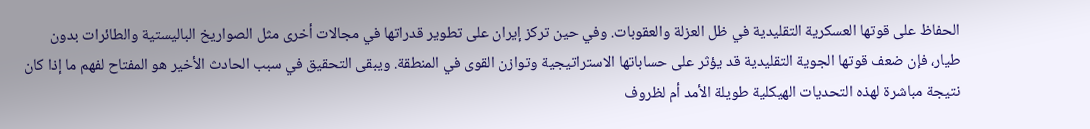الحفاظ على قوتها العسكرية التقليدية في ظل العزلة والعقوبات. وفي حين تركز إيران على تطوير قدراتها في مجالات أخرى مثل الصواريخ الباليستية والطائرات بدون طيار، فإن ضعف قوتها الجوية التقليدية قد يؤثر على حساباتها الاستراتيجية وتوازن القوى في المنطقة. ويبقى التحقيق في سبب الحادث الأخير هو المفتاح لفهم ما إذا كان نتيجة مباشرة لهذه التحديات الهيكلية طويلة الأمد أم لظروف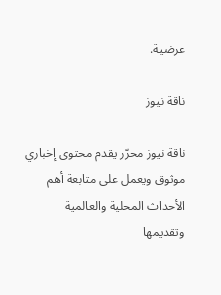عرضية.

ناقة نيوز

ناقة نيوز محرّر يقدم محتوى إخباري موثوق ويعمل على متابعة أهم الأحداث المحلية والعالمية وتقديمها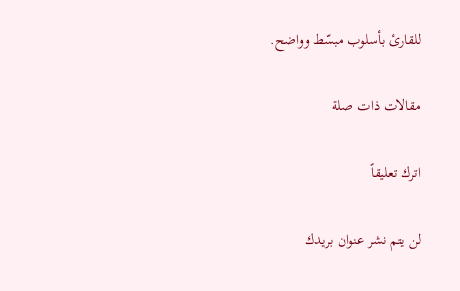للقارئ بأسلوب مبسّط وواضح.

مقالات ذات صلة

اترك تعليقاً

لن يتم نشر عنوان بريدك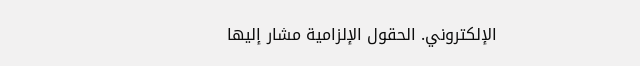الإلكتروني. الحقول الإلزامية مشار إليها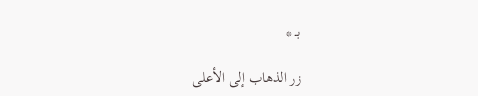بـ *

زر الذهاب إلى الأعلى